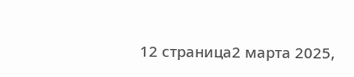12 страница2 марта 2025,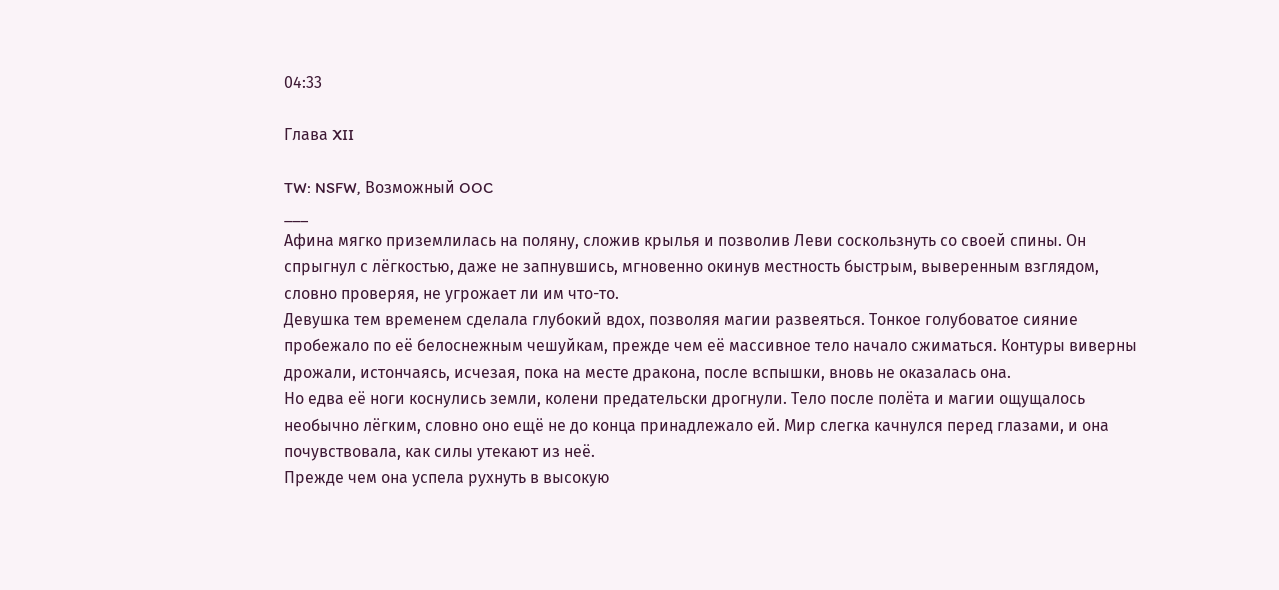04:33

Глава XII

TW: NSFW, Возможный OOC
___
Афина мягко приземлилась на поляну, сложив крылья и позволив Леви соскользнуть со своей спины. Он спрыгнул с лёгкостью, даже не запнувшись, мгновенно окинув местность быстрым, выверенным взглядом, словно проверяя, не угрожает ли им что-то.
Девушка тем временем сделала глубокий вдох, позволяя магии развеяться. Тонкое голубоватое сияние пробежало по её белоснежным чешуйкам, прежде чем её массивное тело начало сжиматься. Контуры виверны дрожали, истончаясь, исчезая, пока на месте дракона, после вспышки, вновь не оказалась она.
Но едва её ноги коснулись земли, колени предательски дрогнули. Тело после полёта и магии ощущалось необычно лёгким, словно оно ещё не до конца принадлежало ей. Мир слегка качнулся перед глазами, и она почувствовала, как силы утекают из неё.
Прежде чем она успела рухнуть в высокую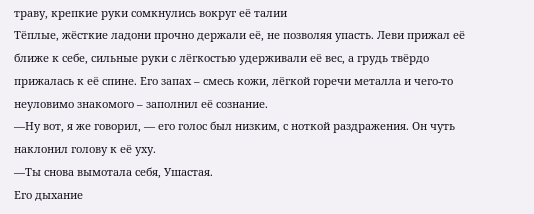траву, крепкие руки сомкнулись вокруг её талии
Тёплые, жёсткие ладони прочно держали её, не позволяя упасть. Леви прижал её ближе к себе, сильные руки с лёгкостью удерживали её вес, а грудь твёрдо прижалась к её спине. Его запах – смесь кожи, лёгкой горечи металла и чего-то неуловимо знакомого – заполнил её сознание.
—Ну вот, я же говорил, — его голос был низким, с ноткой раздражения. Он чуть наклонил голову к её уху.
—Ты снова вымотала себя, Ушастая.
Его дыхание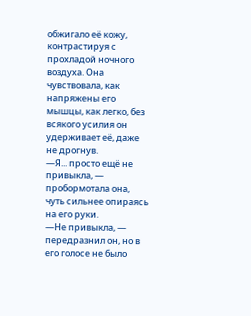обжигало её кожу, контрастируя с прохладой ночного воздуха. Она чувствовала, как напряжены его мышцы, как легко, без всякого усилия он удерживает её, даже не дрогнув.
—Я... просто ещё не привыкла, — пробормотала она, чуть сильнее опираясь на его руки.
—Не привыкла, — передразнил он, но в его голосе не было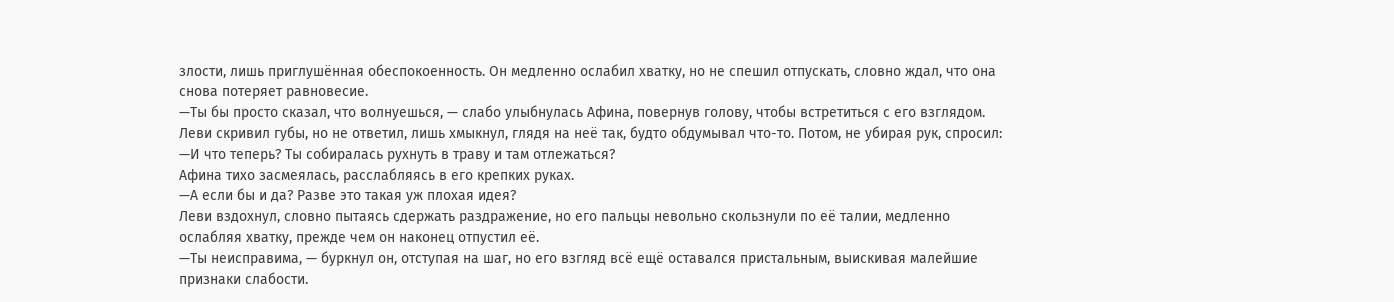злости, лишь приглушённая обеспокоенность. Он медленно ослабил хватку, но не спешил отпускать, словно ждал, что она снова потеряет равновесие.
—Ты бы просто сказал, что волнуешься, — слабо улыбнулась Афина, повернув голову, чтобы встретиться с его взглядом.
Леви скривил губы, но не ответил, лишь хмыкнул, глядя на неё так, будто обдумывал что-то. Потом, не убирая рук, спросил:
—И что теперь? Ты собиралась рухнуть в траву и там отлежаться?
Афина тихо засмеялась, расслабляясь в его крепких руках.
—А если бы и да? Разве это такая уж плохая идея?
Леви вздохнул, словно пытаясь сдержать раздражение, но его пальцы невольно скользнули по её талии, медленно ослабляя хватку, прежде чем он наконец отпустил её.
—Ты неисправима, — буркнул он, отступая на шаг, но его взгляд всё ещё оставался пристальным, выискивая малейшие признаки слабости.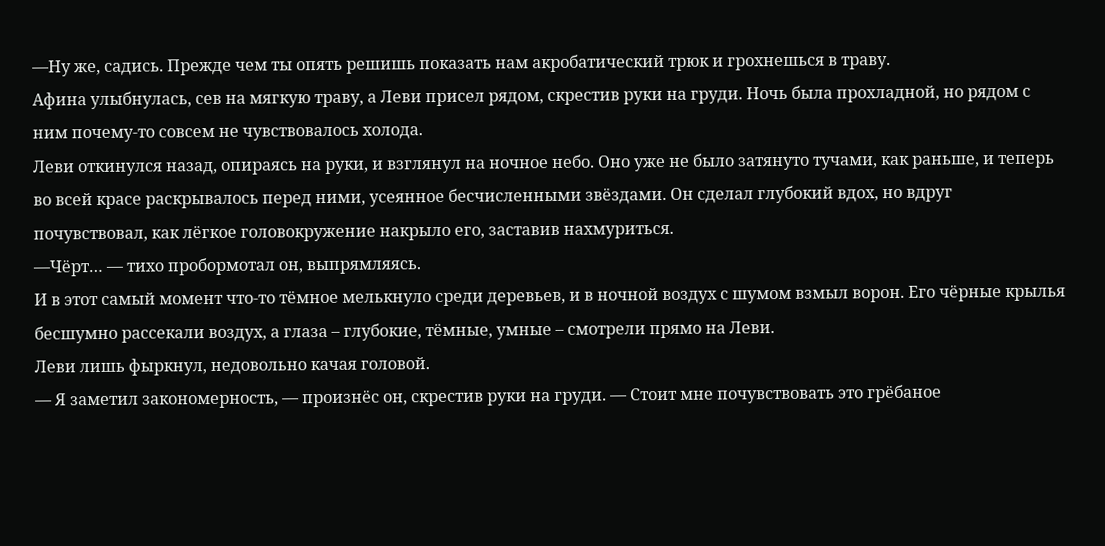—Ну же, садись. Прежде чем ты опять решишь показать нам акробатический трюк и грохнешься в траву.
Афина улыбнулась, сев на мягкую траву, а Леви присел рядом, скрестив руки на груди. Ночь была прохладной, но рядом с ним почему-то совсем не чувствовалось холода.
Леви откинулся назад, опираясь на руки, и взглянул на ночное небо. Оно уже не было затянуто тучами, как раньше, и теперь во всей красе раскрывалось перед ними, усеянное бесчисленными звёздами. Он сделал глубокий вдох, но вдруг почувствовал, как лёгкое головокружение накрыло его, заставив нахмуриться.
—Чёрт… — тихо пробормотал он, выпрямляясь.
И в этот самый момент что-то тёмное мелькнуло среди деревьев, и в ночной воздух с шумом взмыл ворон. Его чёрные крылья бесшумно рассекали воздух, а глаза – глубокие, тёмные, умные – смотрели прямо на Леви.
Леви лишь фыркнул, недовольно качая головой.
— Я заметил закономерность, — произнёс он, скрестив руки на груди. — Стоит мне почувствовать это грёбаное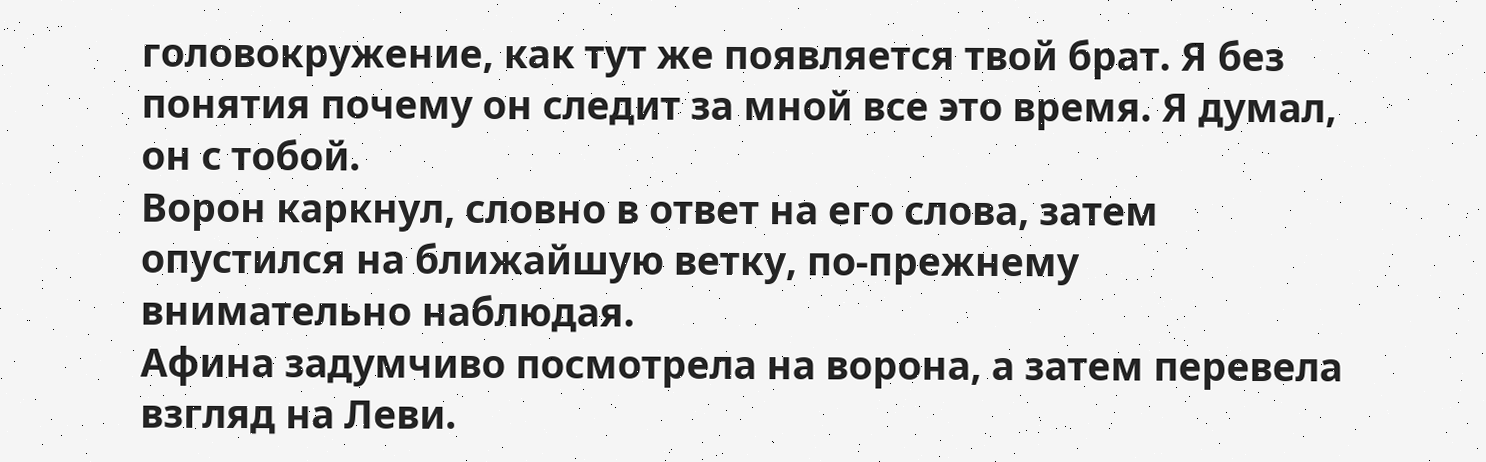головокружение, как тут же появляется твой брат. Я без понятия почему он следит за мной все это время. Я думал, он с тобой.
Ворон каркнул, словно в ответ на его слова, затем опустился на ближайшую ветку, по-прежнему внимательно наблюдая.
Афина задумчиво посмотрела на ворона, а затем перевела взгляд на Леви.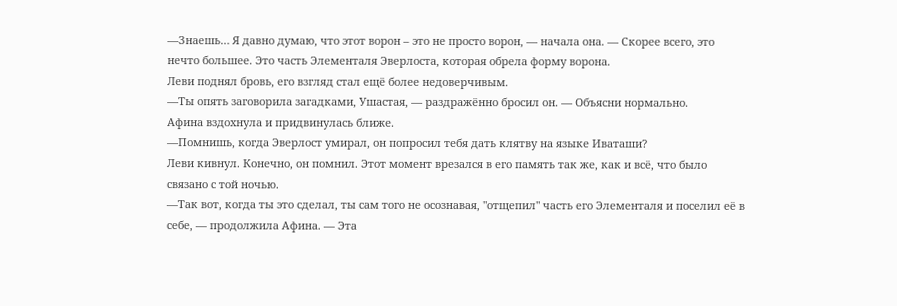—Знаешь… Я давно думаю, что этот ворон – это не просто ворон, — начала она. — Скорее всего, это нечто большее. Это часть Элементаля Эверлоста, которая обрела форму ворона.
Леви поднял бровь, его взгляд стал ещё более недоверчивым.
—Ты опять заговорила загадками, Ушастая, — раздражённо бросил он. — Объясни нормально.
Афина вздохнула и придвинулась ближе.
—Помнишь, когда Эверлост умирал, он попросил тебя дать клятву на языке Иваташи?
Леви кивнул. Конечно, он помнил. Этот момент врезался в его память так же, как и всё, что было связано с той ночью.
—Так вот, когда ты это сделал, ты сам того не осознавая, "отщепил" часть его Элементаля и поселил её в себе, — продолжила Афина. — Эта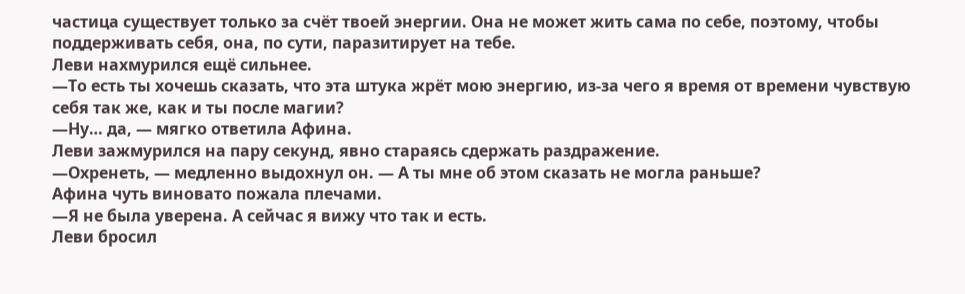частица существует только за счёт твоей энергии. Она не может жить сама по себе, поэтому, чтобы поддерживать себя, она, по сути, паразитирует на тебе.
Леви нахмурился ещё сильнее.
—То есть ты хочешь сказать, что эта штука жрёт мою энергию, из-за чего я время от времени чувствую себя так же, как и ты после магии?
—Ну… да, — мягко ответила Афина.
Леви зажмурился на пару секунд, явно стараясь сдержать раздражение.
—Охренеть, — медленно выдохнул он. — А ты мне об этом сказать не могла раньше?
Афина чуть виновато пожала плечами.
—Я не была уверена. А сейчас я вижу что так и есть.
Леви бросил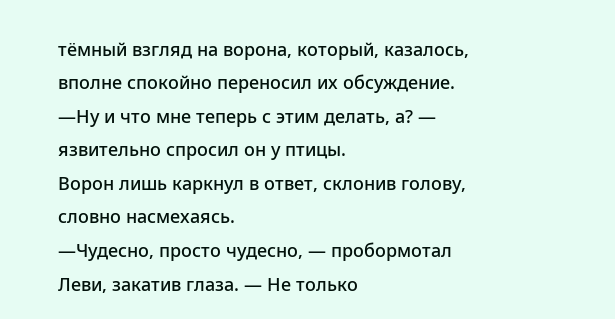тёмный взгляд на ворона, который, казалось, вполне спокойно переносил их обсуждение.
—Ну и что мне теперь с этим делать, а? — язвительно спросил он у птицы.
Ворон лишь каркнул в ответ, склонив голову, словно насмехаясь.
—Чудесно, просто чудесно, — пробормотал Леви, закатив глаза. — Не только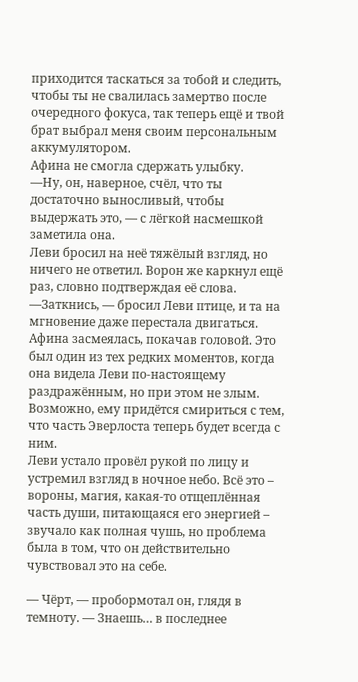приходится таскаться за тобой и следить, чтобы ты не свалилась замертво после очередного фокуса, так теперь ещё и твой брат выбрал меня своим персональным аккумулятором.
Афина не смогла сдержать улыбку.
—Ну, он, наверное, счёл, что ты достаточно выносливый, чтобы выдержать это, — с лёгкой насмешкой заметила она.
Леви бросил на неё тяжёлый взгляд, но ничего не ответил. Ворон же каркнул ещё раз, словно подтверждая её слова.
—Заткнись, — бросил Леви птице, и та на мгновение даже перестала двигаться.
Афина засмеялась, покачав головой. Это был один из тех редких моментов, когда она видела Леви по-настоящему раздражённым, но при этом не злым. Возможно, ему придётся смириться с тем, что часть Эверлоста теперь будет всегда с ним.
Леви устало провёл рукой по лицу и устремил взгляд в ночное небо. Всё это – вороны, магия, какая-то отщеплённая часть души, питающаяся его энергией – звучало как полная чушь, но проблема была в том, что он действительно чувствовал это на себе.

— Чёрт, — пробормотал он, глядя в темноту. — Знаешь… в последнее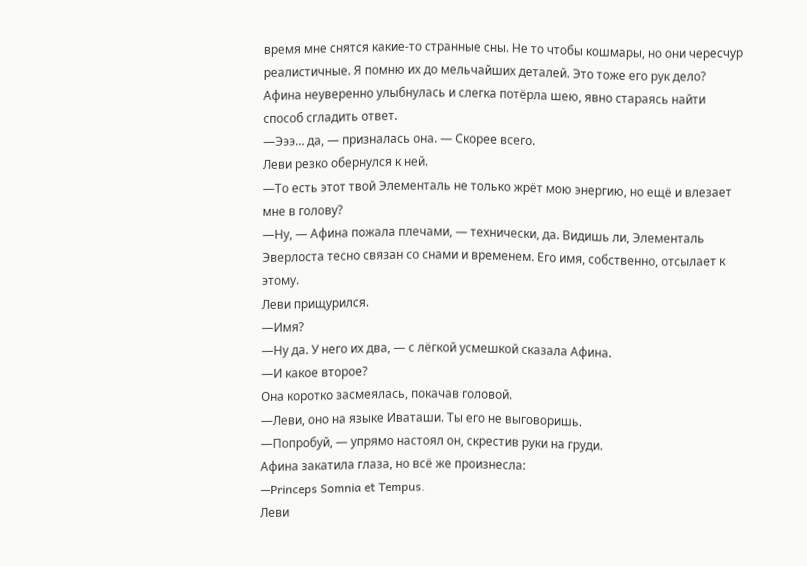время мне снятся какие-то странные сны. Не то чтобы кошмары, но они чересчур реалистичные. Я помню их до мельчайших деталей. Это тоже его рук дело?
Афина неуверенно улыбнулась и слегка потёрла шею, явно стараясь найти способ сгладить ответ.
—Эээ… да, — призналась она. — Скорее всего.
Леви резко обернулся к ней.
—То есть этот твой Элементаль не только жрёт мою энергию, но ещё и влезает мне в голову?
—Ну, — Афина пожала плечами, — технически, да. Видишь ли, Элементаль Эверлоста тесно связан со снами и временем. Его имя, собственно, отсылает к этому.
Леви прищурился.
—Имя?
—Ну да. У него их два, — с лёгкой усмешкой сказала Афина.
—И какое второе?
Она коротко засмеялась, покачав головой.
—Леви, оно на языке Иваташи. Ты его не выговоришь.
—Попробуй, — упрямо настоял он, скрестив руки на груди.
Афина закатила глаза, но всё же произнесла:
—Princeps Somnia et Tempus.
Леви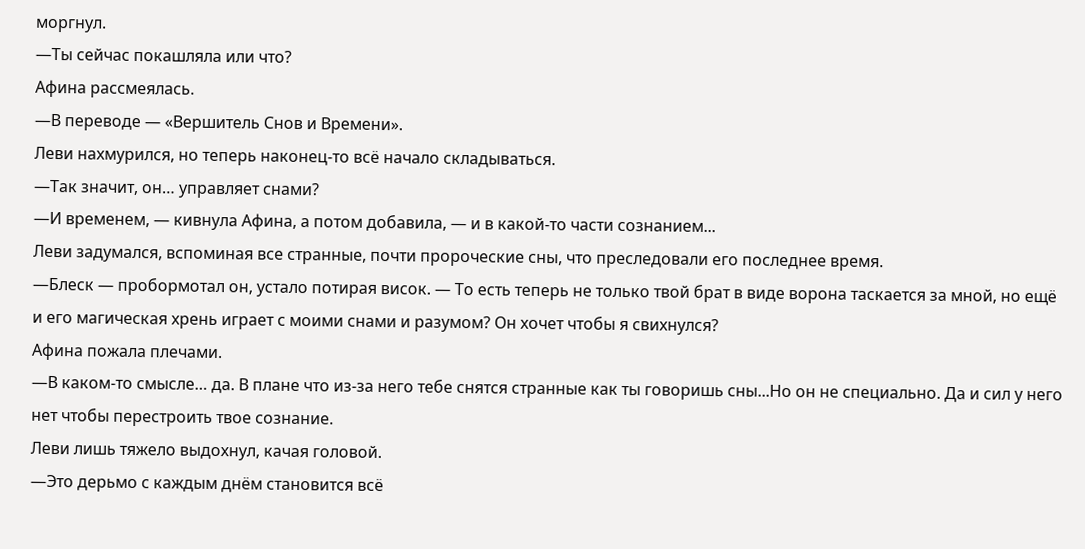моргнул.
—Ты сейчас покашляла или что?
Афина рассмеялась.
—В переводе — «Вершитель Снов и Времени».
Леви нахмурился, но теперь наконец-то всё начало складываться.
—Так значит, он… управляет снами?
—И временем, — кивнула Афина, а потом добавила, — и в какой-то части сознанием...
Леви задумался, вспоминая все странные, почти пророческие сны, что преследовали его последнее время.
—Блеск — пробормотал он, устало потирая висок. — То есть теперь не только твой брат в виде ворона таскается за мной, но ещё и его магическая хрень играет с моими снами и разумом? Он хочет чтобы я свихнулся?
Афина пожала плечами.
—В каком-то смысле… да. В плане что из-за него тебе снятся странные как ты говоришь сны...Но он не специально. Да и сил у него нет чтобы перестроить твое сознание.
Леви лишь тяжело выдохнул, качая головой.
—Это дерьмо с каждым днём становится всё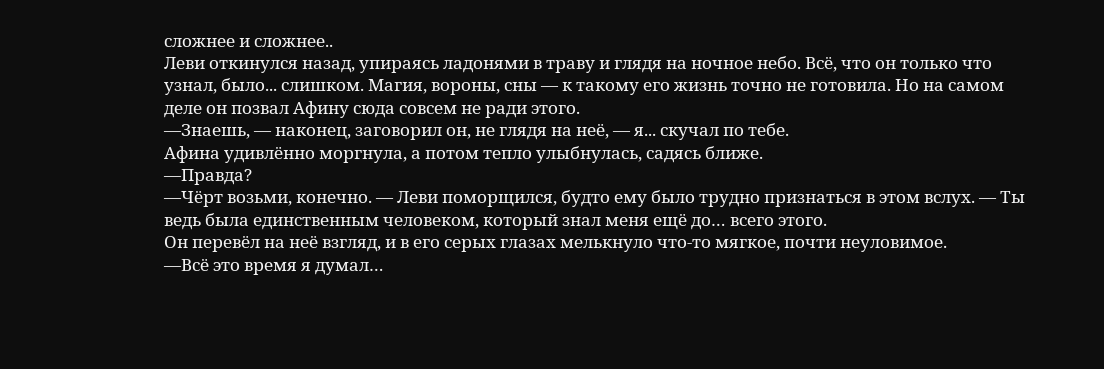сложнее и сложнее..
Леви откинулся назад, упираясь ладонями в траву и глядя на ночное небо. Всё, что он только что узнал, было... слишком. Магия, вороны, сны — к такому его жизнь точно не готовила. Но на самом деле он позвал Афину сюда совсем не ради этого.
—Знаешь, — наконец, заговорил он, не глядя на неё, — я... скучал по тебе.
Афина удивлённо моргнула, а потом тепло улыбнулась, садясь ближе.
—Правда?
—Чёрт возьми, конечно. — Леви поморщился, будто ему было трудно признаться в этом вслух. — Ты ведь была единственным человеком, который знал меня ещё до… всего этого.
Он перевёл на неё взгляд, и в его серых глазах мелькнуло что-то мягкое, почти неуловимое.
—Всё это время я думал…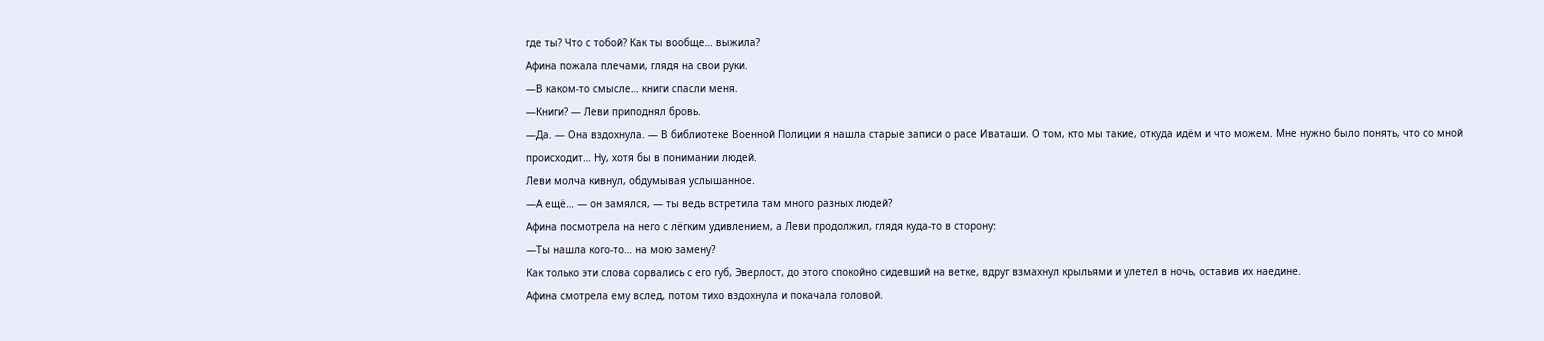где ты? Что с тобой? Как ты вообще… выжила?
Афина пожала плечами, глядя на свои руки.
—В каком-то смысле… книги спасли меня.
—Книги? — Леви приподнял бровь.
—Да. — Она вздохнула. — В библиотеке Военной Полиции я нашла старые записи о расе Иваташи. О том, кто мы такие, откуда идём и что можем. Мне нужно было понять, что со мной происходит… Ну, хотя бы в понимании людей.
Леви молча кивнул, обдумывая услышанное.
—А ещё… — он замялся, — ты ведь встретила там много разных людей?
Афина посмотрела на него с лёгким удивлением, а Леви продолжил, глядя куда-то в сторону:
—Ты нашла кого-то… на мою замену?
Как только эти слова сорвались с его губ, Эверлост, до этого спокойно сидевший на ветке, вдруг взмахнул крыльями и улетел в ночь, оставив их наедине.
Афина смотрела ему вслед, потом тихо вздохнула и покачала головой.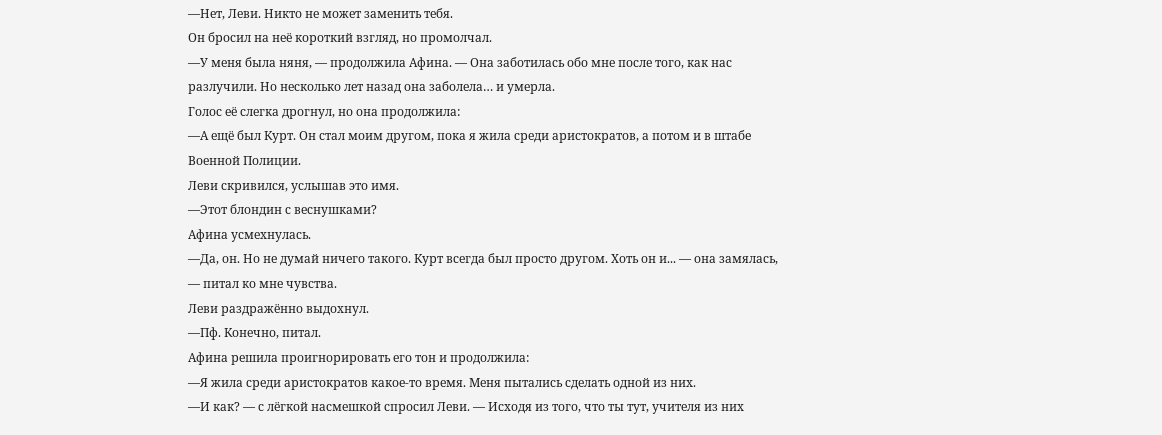—Нет, Леви. Никто не может заменить тебя.
Он бросил на неё короткий взгляд, но промолчал.
—У меня была няня, — продолжила Афина. — Она заботилась обо мне после того, как нас разлучили. Но несколько лет назад она заболела… и умерла.
Голос её слегка дрогнул, но она продолжила:
—А ещё был Курт. Он стал моим другом, пока я жила среди аристократов, а потом и в штабе Военной Полиции.
Леви скривился, услышав это имя.
—Этот блондин с веснушками?
Афина усмехнулась.
—Да, он. Но не думай ничего такого. Курт всегда был просто другом. Хоть он и... — она замялась, — питал ко мне чувства.
Леви раздражённо выдохнул.
—Пф. Конечно, питал.
Афина решила проигнорировать его тон и продолжила:
—Я жила среди аристократов какое-то время. Меня пытались сделать одной из них.
—И как? — с лёгкой насмешкой спросил Леви. — Исходя из того, что ты тут, учителя из них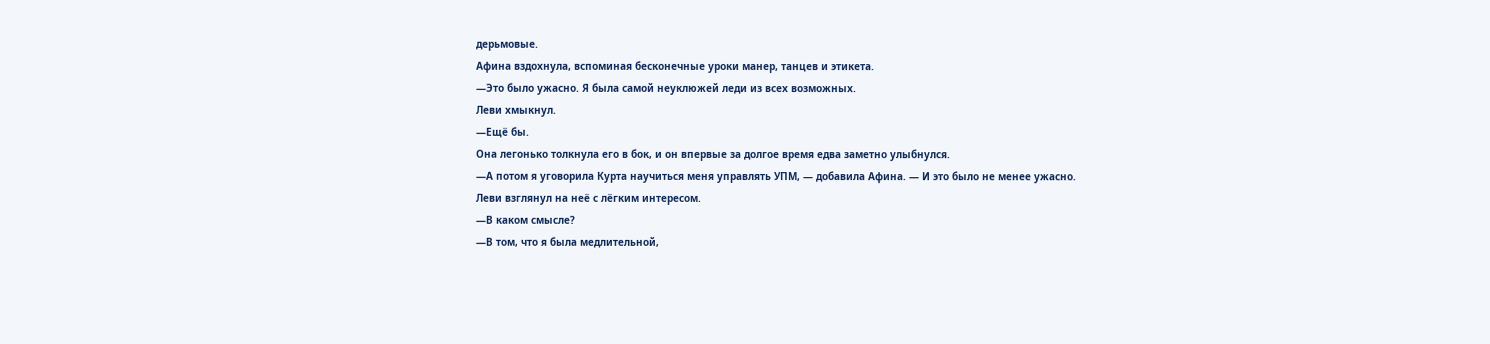дерьмовые.
Афина вздохнула, вспоминая бесконечные уроки манер, танцев и этикета.
—Это было ужасно. Я была самой неуклюжей леди из всех возможных.
Леви хмыкнул.
—Ещё бы.
Она легонько толкнула его в бок, и он впервые за долгое время едва заметно улыбнулся.
—А потом я уговорила Курта научиться меня управлять УПМ, — добавила Афина. — И это было не менее ужасно.
Леви взглянул на неё с лёгким интересом.
—В каком смысле?
—В том, что я была медлительной,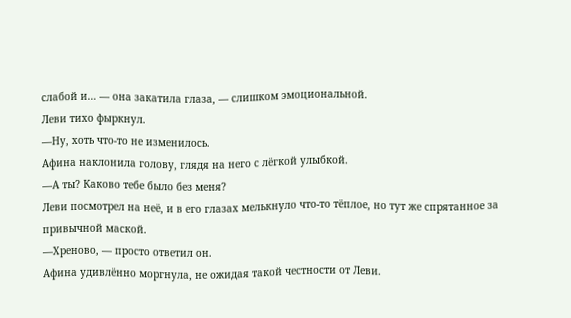слабой и… — она закатила глаза, — слишком эмоциональной.
Леви тихо фыркнул.
—Ну, хоть что-то не изменилось.
Афина наклонила голову, глядя на него с лёгкой улыбкой.
—А ты? Каково тебе было без меня?
Леви посмотрел на неё, и в его глазах мелькнуло что-то тёплое, но тут же спрятанное за привычной маской.
—Хреново, — просто ответил он.
Афина удивлённо моргнула, не ожидая такой честности от Леви.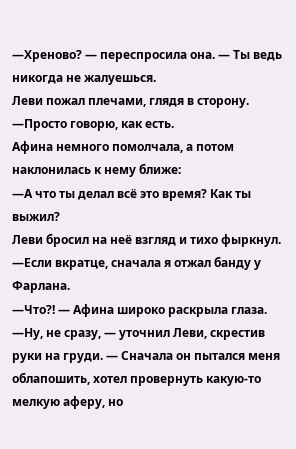—Хреново? — переспросила она. — Ты ведь никогда не жалуешься.
Леви пожал плечами, глядя в сторону.
—Просто говорю, как есть.
Афина немного помолчала, а потом наклонилась к нему ближе:
—А что ты делал всё это время? Как ты выжил?
Леви бросил на неё взгляд и тихо фыркнул.
—Если вкратце, сначала я отжал банду у Фарлана.
—Что?! — Афина широко раскрыла глаза.
—Ну, не сразу, — уточнил Леви, скрестив руки на груди. — Сначала он пытался меня облапошить, хотел провернуть какую-то мелкую аферу, но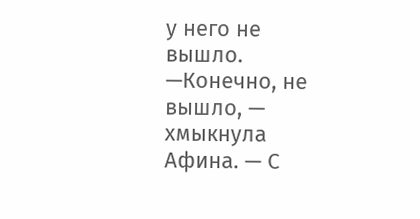у него не вышло.
—Конечно, не вышло, — хмыкнула Афина. — С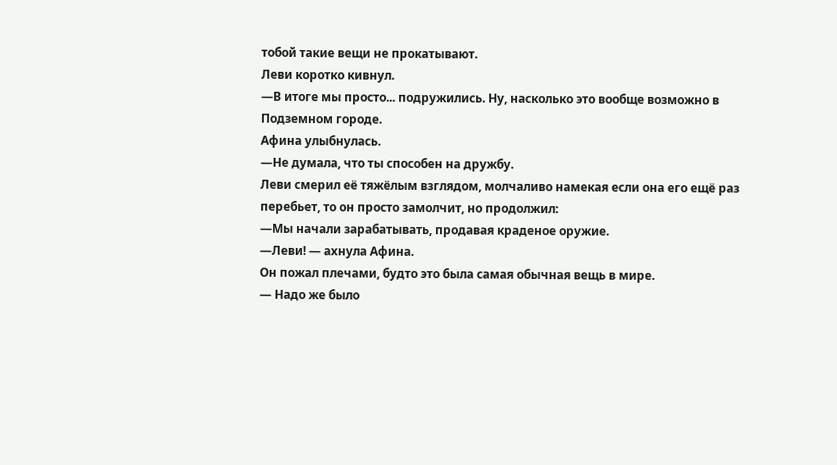тобой такие вещи не прокатывают.
Леви коротко кивнул.
—В итоге мы просто... подружились. Ну, насколько это вообще возможно в Подземном городе.
Афина улыбнулась.
—Не думала, что ты способен на дружбу.
Леви смерил её тяжёлым взглядом, молчаливо намекая если она его ещё раз перебьет, то он просто замолчит, но продолжил:
—Мы начали зарабатывать, продавая краденое оружие.
—Леви! — ахнула Афина.
Он пожал плечами, будто это была самая обычная вещь в мире.
— Надо же было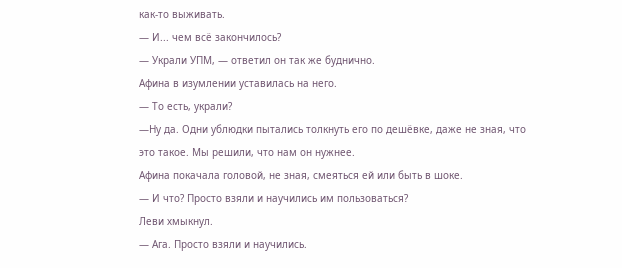как-то выживать.
— И... чем всё закончилось?
— Украли УПМ, — ответил он так же буднично.
Афина в изумлении уставилась на него.
— То есть, украли?
—Ну да. Одни ублюдки пытались толкнуть его по дешёвке, даже не зная, что это такое. Мы решили, что нам он нужнее.
Афина покачала головой, не зная, смеяться ей или быть в шоке.
— И что? Просто взяли и научились им пользоваться?
Леви хмыкнул.
— Ага. Просто взяли и научились.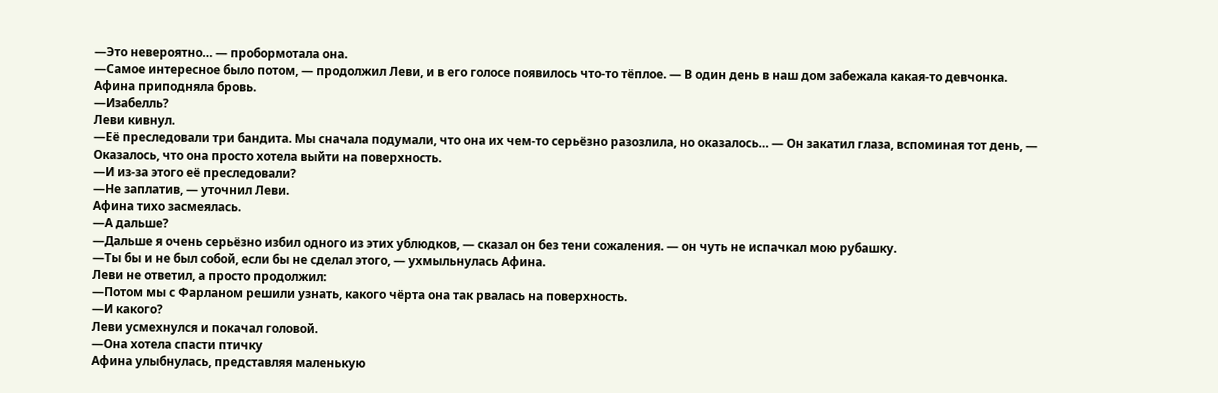—Это невероятно… — пробормотала она.
—Самое интересное было потом, — продолжил Леви, и в его голосе появилось что-то тёплое. — В один день в наш дом забежала какая-то девчонка.
Афина приподняла бровь.
—Изабелль?
Леви кивнул.
—Её преследовали три бандита. Мы сначала подумали, что она их чем-то серьёзно разозлила, но оказалось… — Он закатил глаза, вспоминая тот день, — Оказалось, что она просто хотела выйти на поверхность.
—И из-за этого её преследовали?
—Не заплатив, — уточнил Леви.
Афина тихо засмеялась.
—А дальше?
—Дальше я очень серьёзно избил одного из этих ублюдков, — сказал он без тени сожаления. — он чуть не испачкал мою рубашку.
—Ты бы и не был собой, если бы не сделал этого, — ухмыльнулась Афина.
Леви не ответил, а просто продолжил:
—Потом мы с Фарланом решили узнать, какого чёрта она так рвалась на поверхность.
—И какого?
Леви усмехнулся и покачал головой.
—Она хотела спасти птичку
Афина улыбнулась, представляя маленькую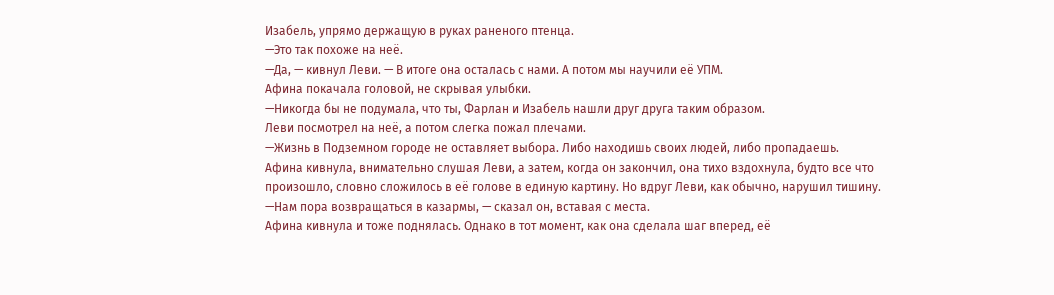Изабель, упрямо держащую в руках раненого птенца.
—Это так похоже на неё.
—Да, — кивнул Леви. — В итоге она осталась с нами. А потом мы научили её УПМ.
Афина покачала головой, не скрывая улыбки.
—Никогда бы не подумала, что ты, Фарлан и Изабель нашли друг друга таким образом.
Леви посмотрел на неё, а потом слегка пожал плечами.
—Жизнь в Подземном городе не оставляет выбора. Либо находишь своих людей, либо пропадаешь.
Афина кивнула, внимательно слушая Леви, а затем, когда он закончил, она тихо вздохнула, будто все что произошло, словно сложилось в её голове в единую картину. Но вдруг Леви, как обычно, нарушил тишину.
—Нам пора возвращаться в казармы, — сказал он, вставая с места.
Афина кивнула и тоже поднялась. Однако в тот момент, как она сделала шаг вперед, её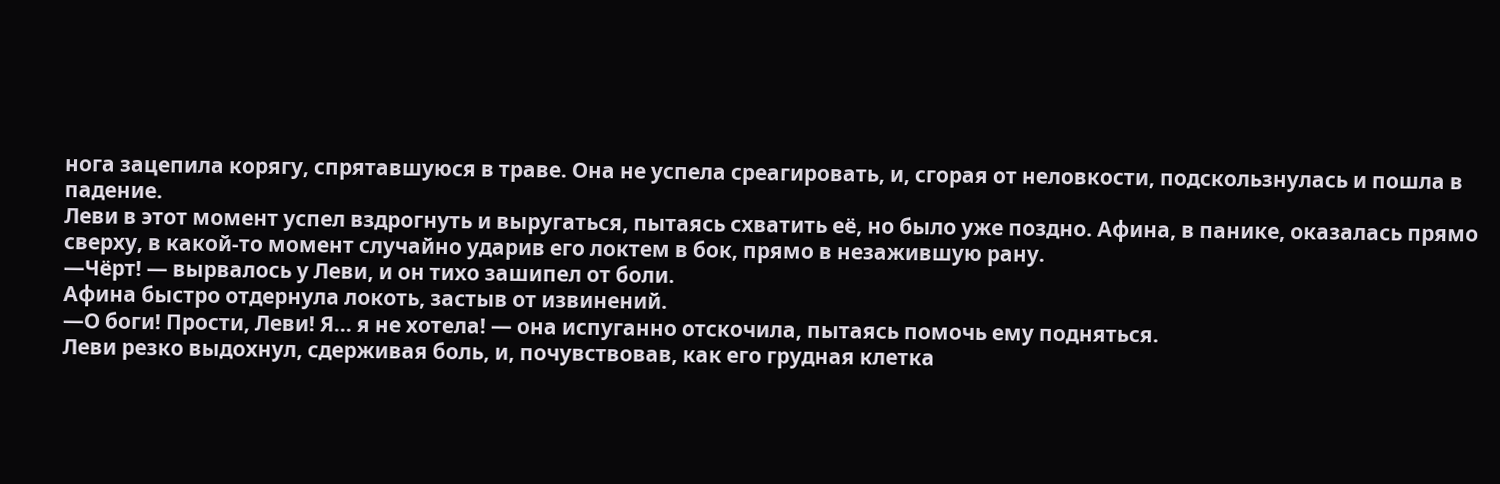нога зацепила корягу, спрятавшуюся в траве. Она не успела среагировать, и, сгорая от неловкости, подскользнулась и пошла в падение.
Леви в этот момент успел вздрогнуть и выругаться, пытаясь схватить её, но было уже поздно. Афина, в панике, оказалась прямо сверху, в какой-то момент случайно ударив его локтем в бок, прямо в незажившую рану.
—Чёрт! — вырвалось у Леви, и он тихо зашипел от боли.
Афина быстро отдернула локоть, застыв от извинений.
—О боги! Прости, Леви! Я... я не хотела! — она испуганно отскочила, пытаясь помочь ему подняться.
Леви резко выдохнул, сдерживая боль, и, почувствовав, как его грудная клетка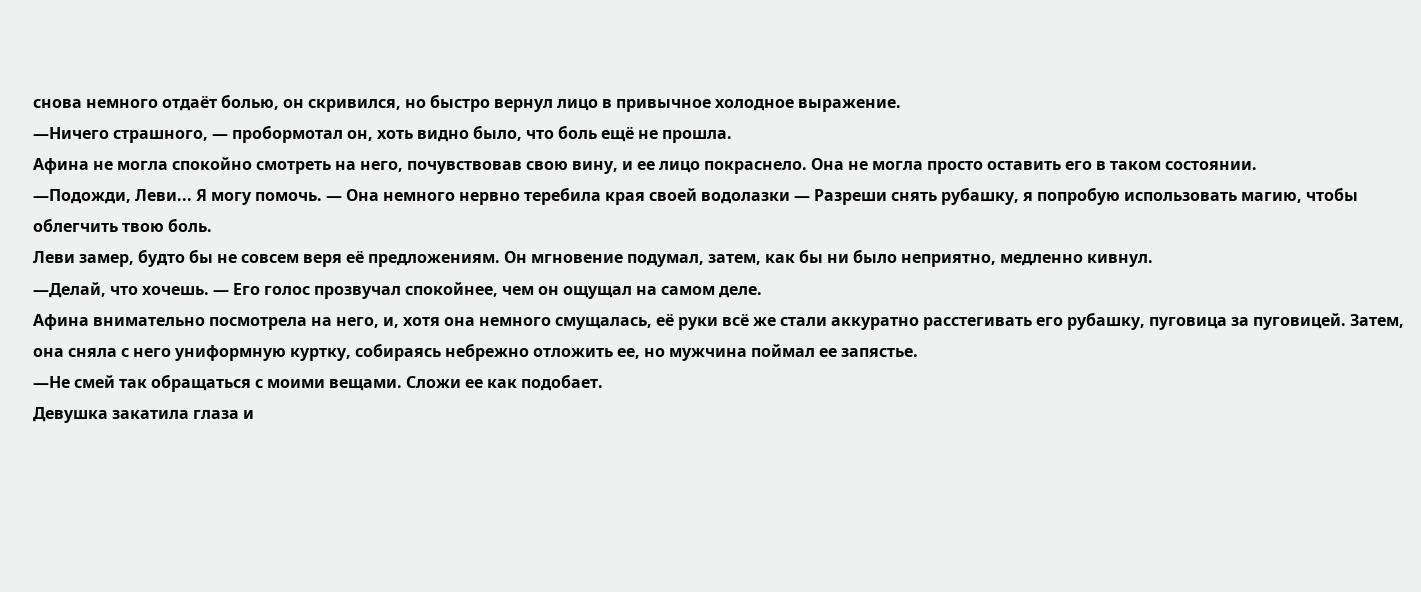снова немного отдаёт болью, он скривился, но быстро вернул лицо в привычное холодное выражение.
—Ничего страшного, — пробормотал он, хоть видно было, что боль ещё не прошла.
Афина не могла спокойно смотреть на него, почувствовав свою вину, и ее лицо покраснело. Она не могла просто оставить его в таком состоянии.
—Подожди, Леви... Я могу помочь. — Она немного нервно теребила края своей водолазки — Разреши снять рубашку, я попробую использовать магию, чтобы облегчить твою боль.
Леви замер, будто бы не совсем веря её предложениям. Он мгновение подумал, затем, как бы ни было неприятно, медленно кивнул.
—Делай, что хочешь. — Его голос прозвучал спокойнее, чем он ощущал на самом деле.
Афина внимательно посмотрела на него, и, хотя она немного смущалась, её руки всё же стали аккуратно расстегивать его рубашку, пуговица за пуговицей. Затем, она сняла с него униформную куртку, собираясь небрежно отложить ее, но мужчина поймал ее запястье.
—Не смей так обращаться с моими вещами. Сложи ее как подобает.
Девушка закатила глаза и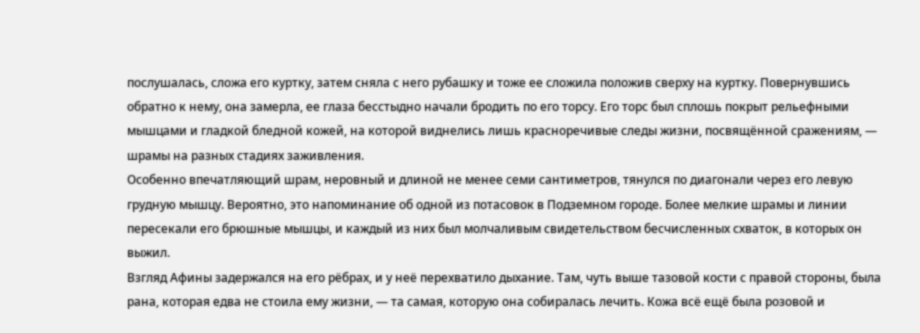послушалась, сложа его куртку, затем сняла с него рубашку и тоже ее сложила положив сверху на куртку. Повернувшись обратно к нему, она замерла, ее глаза бесстыдно начали бродить по его торсу. Его торс был сплошь покрыт рельефными мышцами и гладкой бледной кожей, на которой виднелись лишь красноречивые следы жизни, посвящённой сражениям, — шрамы на разных стадиях заживления.
Особенно впечатляющий шрам, неровный и длиной не менее семи сантиметров, тянулся по диагонали через его левую грудную мышцу. Вероятно, это напоминание об одной из потасовок в Подземном городе. Более мелкие шрамы и линии пересекали его брюшные мышцы, и каждый из них был молчаливым свидетельством бесчисленных схваток, в которых он выжил.
Взгляд Афины задержался на его рёбрах, и у неё перехватило дыхание. Там, чуть выше тазовой кости с правой стороны, была рана, которая едва не стоила ему жизни, — та самая, которую она собиралась лечить. Кожа всё ещё была розовой и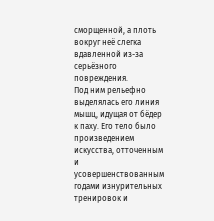сморщенной, а плоть вокруг неё слегка вдавленной из-за серьёзного повреждения.
Под ним рельефно выделялась его линия мышц, идущая от бёдер к паху. Его тело было произведением искусства, отточенным и усовершенствованным годами изнурительных тренировок и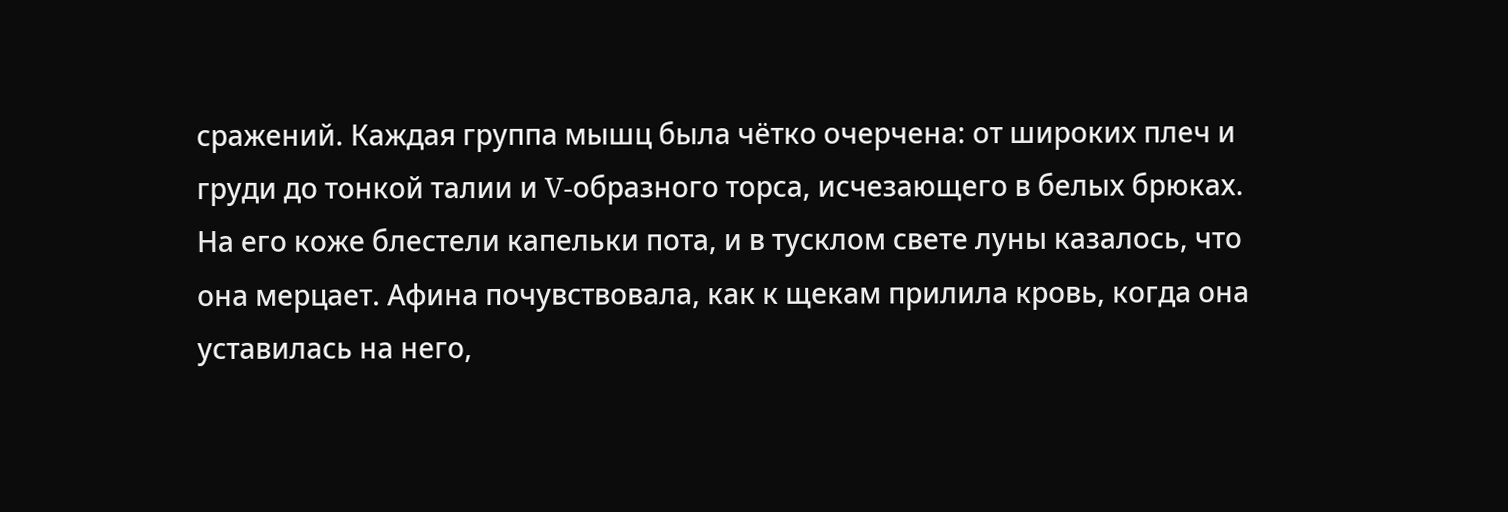сражений. Каждая группа мышц была чётко очерчена: от широких плеч и груди до тонкой талии и V-образного торса, исчезающего в белых брюках.
На его коже блестели капельки пота, и в тусклом свете луны казалось, что она мерцает. Афина почувствовала, как к щекам прилила кровь, когда она уставилась на него,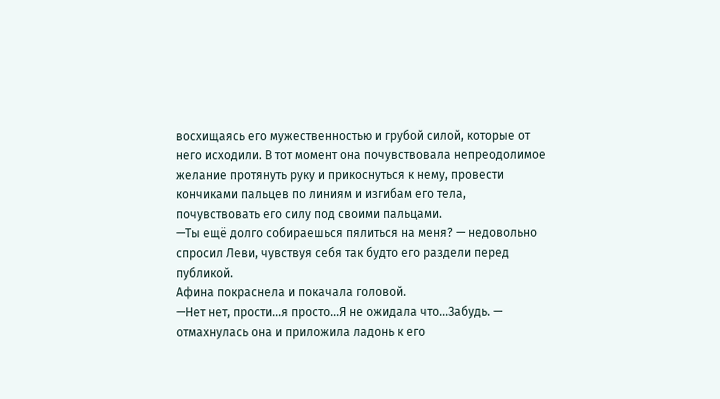восхищаясь его мужественностью и грубой силой, которые от него исходили. В тот момент она почувствовала непреодолимое желание протянуть руку и прикоснуться к нему, провести кончиками пальцев по линиям и изгибам его тела, почувствовать его силу под своими пальцами.
—Ты ещё долго собираешься пялиться на меня? — недовольно спросил Леви, чувствуя себя так будто его раздели перед публикой.
Афина покраснела и покачала головой.
—Нет нет, прости...я просто...Я не ожидала что...Забудь. — отмахнулась она и приложила ладонь к его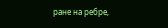ране на ребре,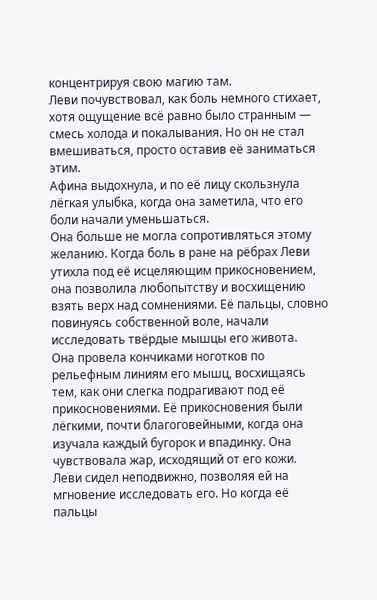концентрируя свою магию там.
Леви почувствовал, как боль немного стихает, хотя ощущение всё равно было странным — смесь холода и покалывания. Но он не стал вмешиваться, просто оставив её заниматься этим.
Афина выдохнула, и по её лицу скользнула лёгкая улыбка, когда она заметила, что его боли начали уменьшаться.
Она больше не могла сопротивляться этому желанию. Когда боль в ране на рёбрах Леви утихла под её исцеляющим прикосновением, она позволила любопытству и восхищению взять верх над сомнениями. Её пальцы, словно повинуясь собственной воле, начали исследовать твёрдые мышцы его живота.
Она провела кончиками ноготков по рельефным линиям его мышц, восхищаясь тем, как они слегка подрагивают под её прикосновениями. Её прикосновения были лёгкими, почти благоговейными, когда она изучала каждый бугорок и впадинку. Она чувствовала жар, исходящий от его кожи.
Леви сидел неподвижно, позволяя ей на мгновение исследовать его. Но когда её пальцы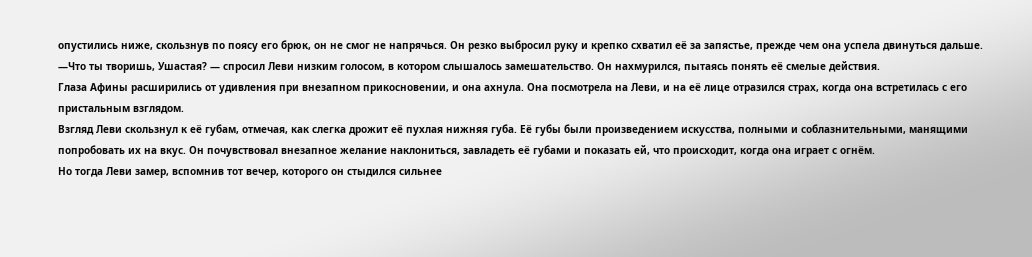опустились ниже, скользнув по поясу его брюк, он не смог не напрячься. Он резко выбросил руку и крепко схватил её за запястье, прежде чем она успела двинуться дальше.
—Что ты творишь, Ушастая? — спросил Леви низким голосом, в котором слышалось замешательство. Он нахмурился, пытаясь понять её смелые действия.
Глаза Афины расширились от удивления при внезапном прикосновении, и она ахнула. Она посмотрела на Леви, и на её лице отразился страх, когда она встретилась с его пристальным взглядом.
Взгляд Леви скользнул к её губам, отмечая, как слегка дрожит её пухлая нижняя губа. Её губы были произведением искусства, полными и соблазнительными, манящими попробовать их на вкус. Он почувствовал внезапное желание наклониться, завладеть её губами и показать ей, что происходит, когда она играет с огнём.
Но тогда Леви замер, вспомнив тот вечер, которого он стыдился сильнее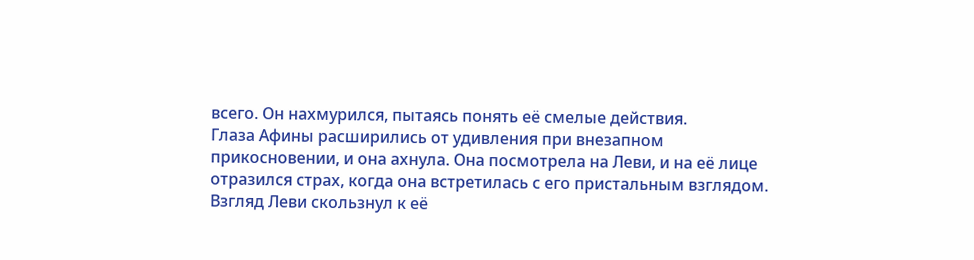всего. Он нахмурился, пытаясь понять её смелые действия.
Глаза Афины расширились от удивления при внезапном прикосновении, и она ахнула. Она посмотрела на Леви, и на её лице отразился страх, когда она встретилась с его пристальным взглядом.
Взгляд Леви скользнул к её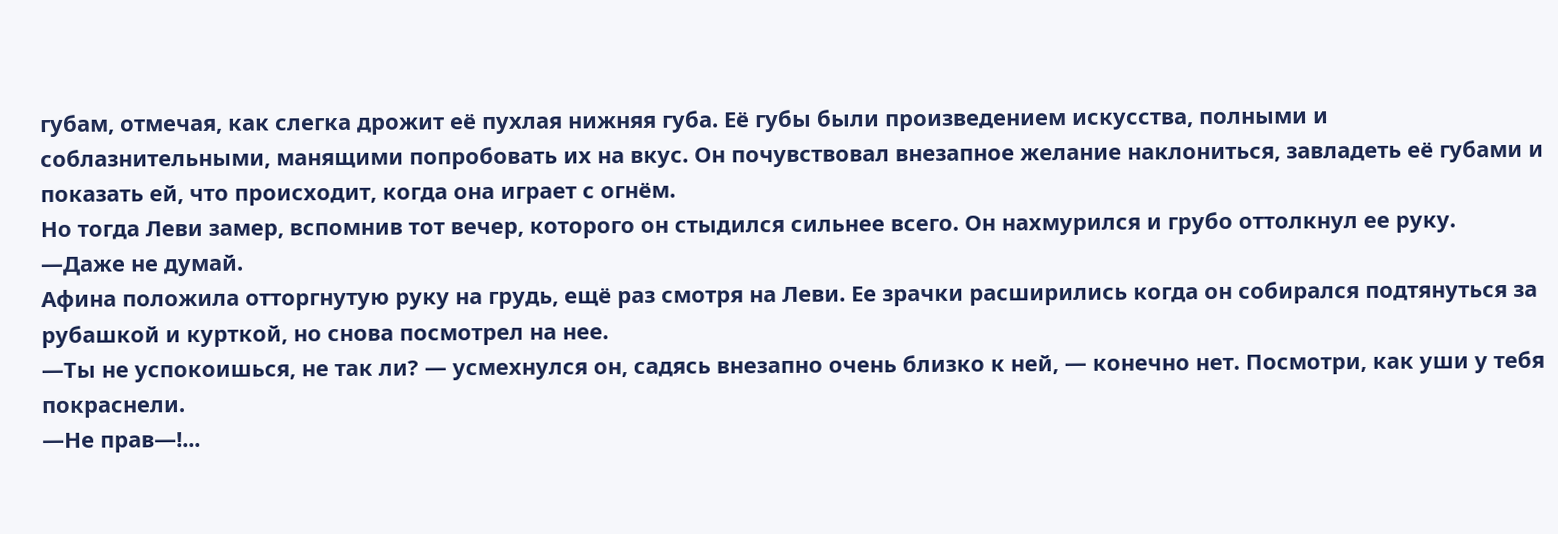губам, отмечая, как слегка дрожит её пухлая нижняя губа. Её губы были произведением искусства, полными и соблазнительными, манящими попробовать их на вкус. Он почувствовал внезапное желание наклониться, завладеть её губами и показать ей, что происходит, когда она играет с огнём.
Но тогда Леви замер, вспомнив тот вечер, которого он стыдился сильнее всего. Он нахмурился и грубо оттолкнул ее руку.
—Даже не думай.
Афина положила отторгнутую руку на грудь, ещё раз смотря на Леви. Ее зрачки расширились когда он собирался подтянуться за рубашкой и курткой, но снова посмотрел на нее.
—Ты не успокоишься, не так ли? — усмехнулся он, садясь внезапно очень близко к ней, — конечно нет. Посмотри, как уши у тебя покраснели.
—Не прав—!...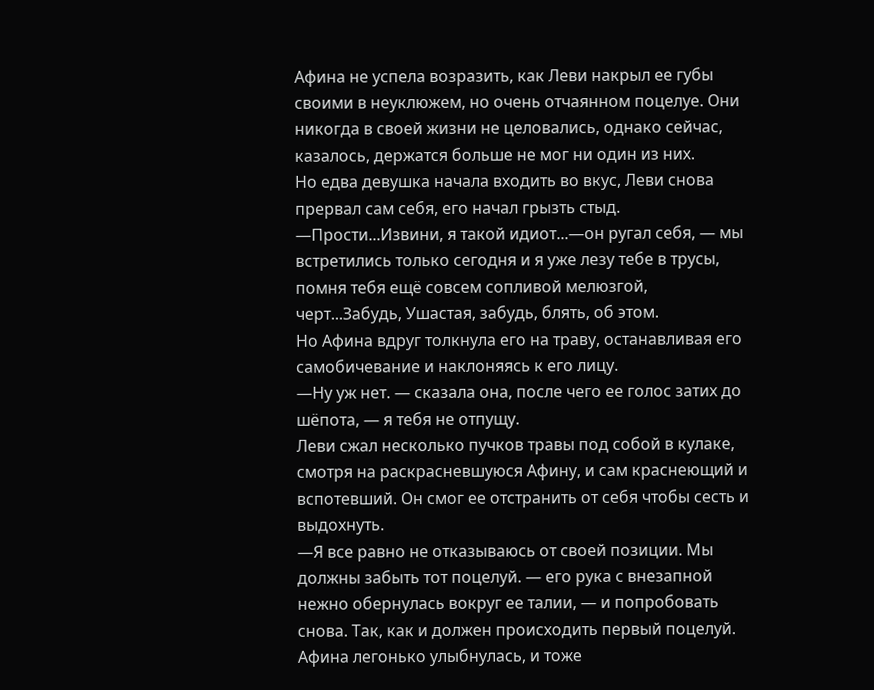Афина не успела возразить, как Леви накрыл ее губы своими в неуклюжем, но очень отчаянном поцелуе. Они никогда в своей жизни не целовались, однако сейчас, казалось, держатся больше не мог ни один из них.
Но едва девушка начала входить во вкус, Леви снова прервал сам себя, его начал грызть стыд.
—Прости...Извини, я такой идиот...—он ругал себя, — мы встретились только сегодня и я уже лезу тебе в трусы, помня тебя ещё совсем сопливой мелюзгой, черт...Забудь, Ушастая, забудь, блять, об этом.
Но Афина вдруг толкнула его на траву, останавливая его самобичевание и наклоняясь к его лицу.
—Ну уж нет. — сказала она, после чего ее голос затих до шёпота, — я тебя не отпущу.
Леви сжал несколько пучков травы под собой в кулаке, смотря на раскрасневшуюся Афину, и сам краснеющий и вспотевший. Он смог ее отстранить от себя чтобы сесть и выдохнуть.
—Я все равно не отказываюсь от своей позиции. Мы должны забыть тот поцелуй. — его рука с внезапной нежно обернулась вокруг ее талии, — и попробовать снова. Так, как и должен происходить первый поцелуй.
Афина легонько улыбнулась, и тоже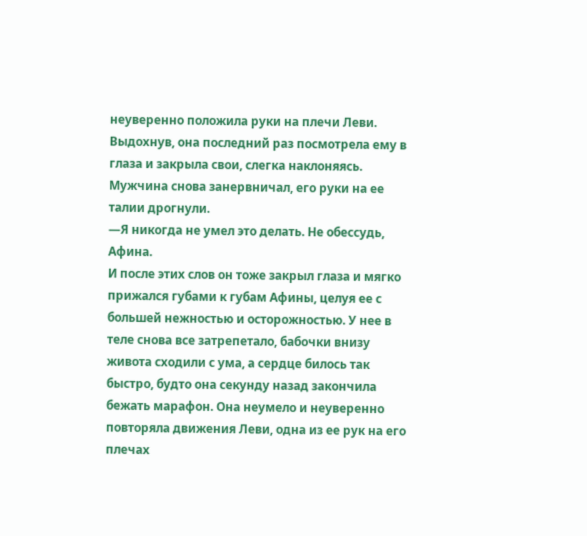неуверенно положила руки на плечи Леви. Выдохнув, она последний раз посмотрела ему в глаза и закрыла свои, слегка наклоняясь.
Мужчина снова занервничал, его руки на ее талии дрогнули.
—Я никогда не умел это делать. Не обессудь, Афина.
И после этих слов он тоже закрыл глаза и мягко прижался губами к губам Афины, целуя ее с большей нежностью и осторожностью. У нее в теле снова все затрепетало, бабочки внизу живота сходили с ума, а сердце билось так быстро, будто она секунду назад закончила бежать марафон. Она неумело и неуверенно повторяла движения Леви, одна из ее рук на его плечах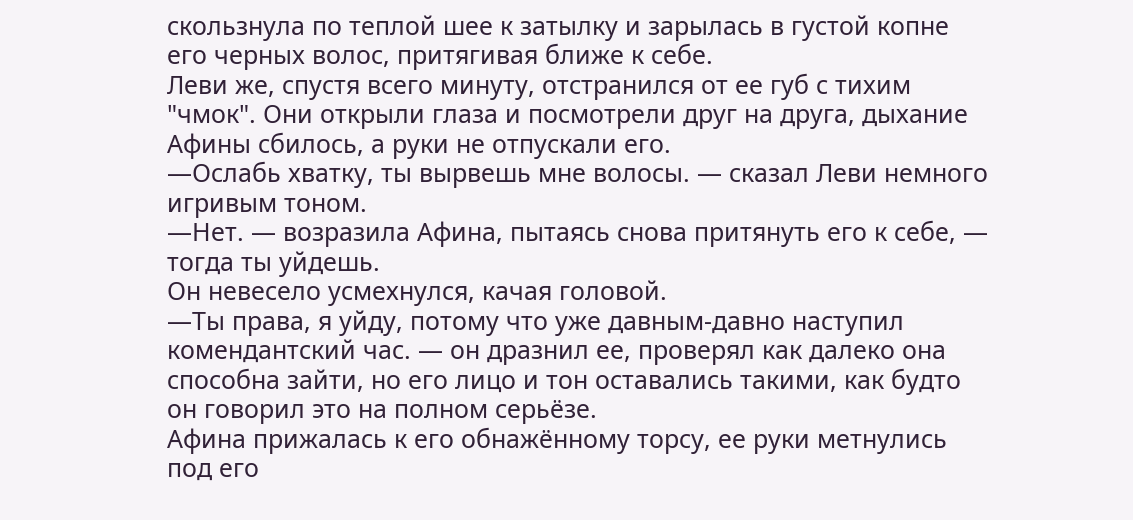скользнула по теплой шее к затылку и зарылась в густой копне его черных волос, притягивая ближе к себе.
Леви же, спустя всего минуту, отстранился от ее губ с тихим "чмок". Они открыли глаза и посмотрели друг на друга, дыхание Афины сбилось, а руки не отпускали его.
—Ослабь хватку, ты вырвешь мне волосы. — сказал Леви немного игривым тоном.
—Нет. — возразила Афина, пытаясь снова притянуть его к себе, — тогда ты уйдешь.
Он невесело усмехнулся, качая головой.
—Ты права, я уйду, потому что уже давным-давно наступил комендантский час. — он дразнил ее, проверял как далеко она способна зайти, но его лицо и тон оставались такими, как будто он говорил это на полном серьёзе.
Афина прижалась к его обнажённому торсу, ее руки метнулись под его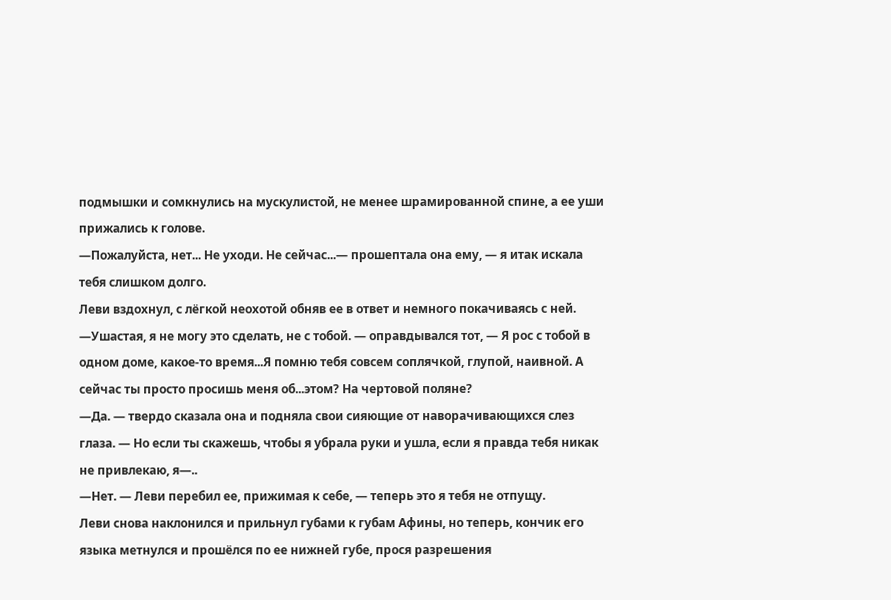подмышки и сомкнулись на мускулистой, не менее шрамированной спине, а ее уши прижались к голове.
—Пожалуйста, нет... Не уходи. Не сейчас...— прошептала она ему, — я итак искала тебя слишком долго.
Леви вздохнул, с лёгкой неохотой обняв ее в ответ и немного покачиваясь с ней.
—Ушастая, я не могу это сделать, не с тобой. — оправдывался тот, — Я рос с тобой в одном доме, какое-то время...Я помню тебя совсем соплячкой, глупой, наивной. А сейчас ты просто просишь меня об...этом? На чертовой поляне?
—Да. — твердо сказала она и подняла свои сияющие от наворачивающихся слез глаза. — Но если ты скажешь, чтобы я убрала руки и ушла, если я правда тебя никак не привлекаю, я—..
—Нет. — Леви перебил ее, прижимая к себе, — теперь это я тебя не отпущу.
Леви снова наклонился и прильнул губами к губам Афины, но теперь, кончик его языка метнулся и прошёлся по ее нижней губе, прося разрешения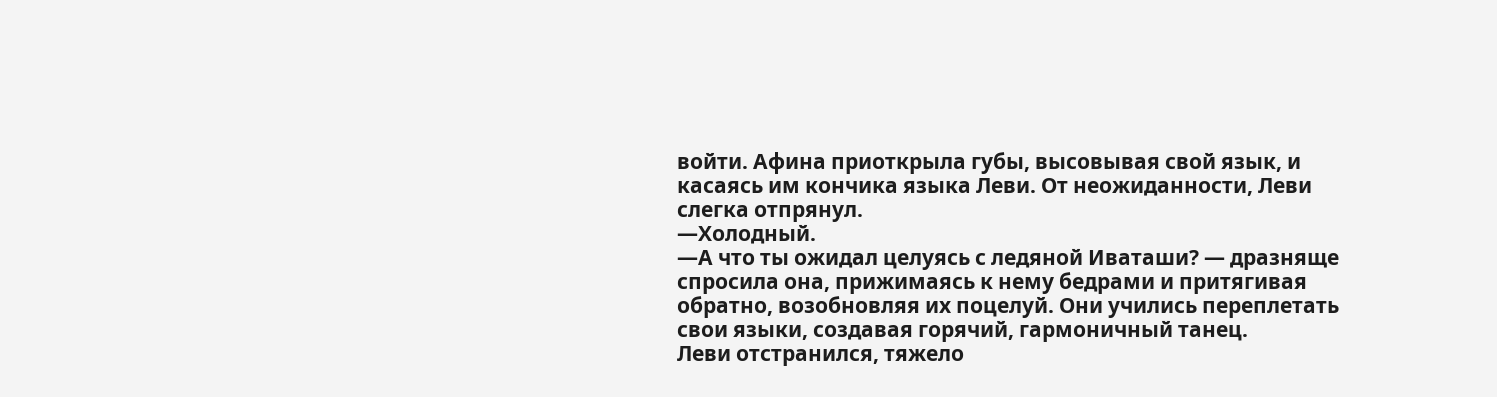войти. Афина приоткрыла губы, высовывая свой язык, и касаясь им кончика языка Леви. От неожиданности, Леви слегка отпрянул.
—Холодный.
—А что ты ожидал целуясь с ледяной Иваташи? — дразняще спросила она, прижимаясь к нему бедрами и притягивая обратно, возобновляя их поцелуй. Они учились переплетать свои языки, создавая горячий, гармоничный танец.
Леви отстранился, тяжело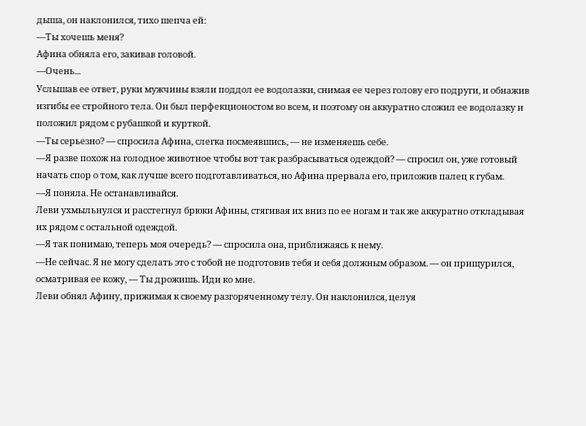дыша, он наклонился, тихо шепча ей:
—Ты хочешь меня?
Афина обняла его, закивав головой.
—Очень...
Услышав ее ответ, руки мужчины взяли поддол ее водолазки, снимая ее через голову его подруги, и обнажив изгибы ее стройного тела. Он был перфекционостом во всем, и поэтому он аккуратно сложил ее водолазку и положил рядом с рубашкой и курткой.
—Ты серьезно? — спросила Афина, слегка посмеявшись, — не изменяешь себе.
—Я разве похож на голодное животное чтобы вот так разбрасываться одеждой? — спросил он, уже готовый начать спор о том, как лучше всего подготавливаться, но Афина прервала его, приложив палец к губам.
—Я поняла. Не останавливайся.
Леви ухмыльнулся и расстегнул брюки Афины, стягивая их вниз по ее ногам и так же аккуратно откладывая их рядом с остальной одеждой.
—Я так понимаю, теперь моя очередь? — спросила она, приближаясь к нему.
—Не сейчас. Я не могу сделать это с тобой не подготовив тебя и себя должным образом. — он прищурился, осматривая ее кожу, — Ты дрожишь. Иди ко мне.
Леви обнял Афину, прижимая к своему разгоряченному телу. Он наклонился, целуя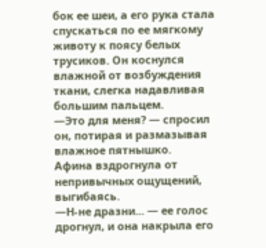бок ее шеи, а его рука стала спускаться по ее мягкому животу к поясу белых трусиков. Он коснулся влажной от возбуждения ткани, слегка надавливая большим пальцем.
—Это для меня? — спросил он, потирая и размазывая влажное пятнышко.
Афина вздрогнула от непривычных ощущений, выгибаясь.
—Н-не дразни... — ее голос дрогнул, и она накрыла его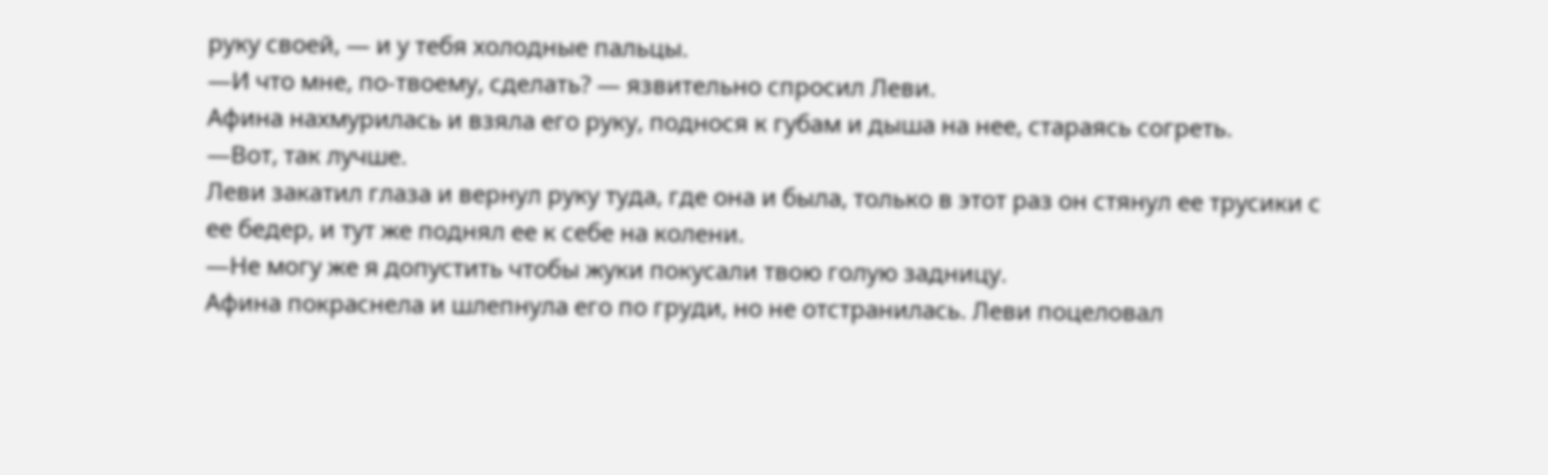руку своей, — и у тебя холодные пальцы.
—И что мне, по-твоему, сделать? — язвительно спросил Леви.
Афина нахмурилась и взяла его руку, поднося к губам и дыша на нее, стараясь согреть.
—Вот, так лучше.
Леви закатил глаза и вернул руку туда, где она и была, только в этот раз он стянул ее трусики с ее бедер, и тут же поднял ее к себе на колени.
—Не могу же я допустить чтобы жуки покусали твою голую задницу.
Афина покраснела и шлепнула его по груди, но не отстранилась. Леви поцеловал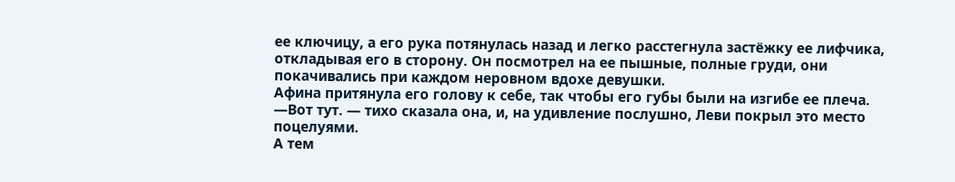ее ключицу, а его рука потянулась назад и легко расстегнула застёжку ее лифчика, откладывая его в сторону. Он посмотрел на ее пышные, полные груди, они покачивались при каждом неровном вдохе девушки.
Афина притянула его голову к себе, так чтобы его губы были на изгибе ее плеча.
—Вот тут. — тихо сказала она, и, на удивление послушно, Леви покрыл это место поцелуями.
А тем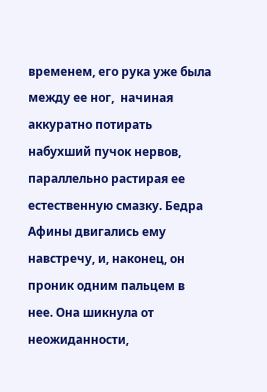временем, его рука уже была между ее ног,  начиная аккуратно потирать набухший пучок нервов, параллельно растирая ее естественную смазку. Бедра Афины двигались ему навстречу, и, наконец, он проник одним пальцем в нее. Она шикнула от неожиданности,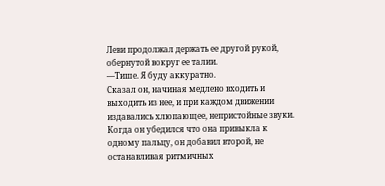Леви продолжал держать ее другой рукой, обернутой вокруг ее талии.
—Тише. Я буду аккуратно.
Сказал он, начиная медлено входить и выходить из нее, и при каждом движении издавались хлюпающее, непристойные звуки.
Когда он убедился что она привыкла к одному пальцу, он добавил второй, не останавливая ритмичных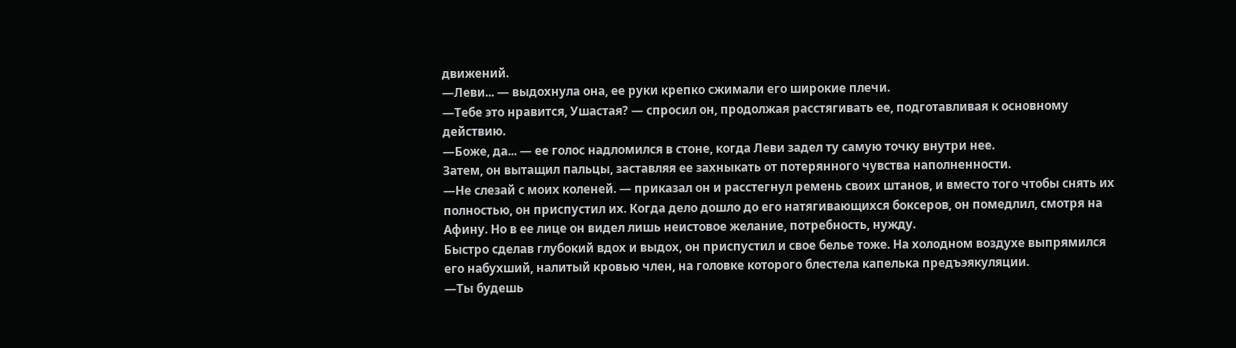движений.
—Леви... — выдохнула она, ее руки крепко сжимали его широкие плечи.
—Тебе это нравится, Ушастая? — спросил он, продолжая расстягивать ее, подготавливая к основному действию.
—Боже, да... — ее голос надломился в стоне, когда Леви задел ту самую точку внутри нее.
Затем, он вытащил пальцы, заставляя ее захныкать от потерянного чувства наполненности.
—Не слезай с моих коленей. — приказал он и расстегнул ремень своих штанов, и вместо того чтобы снять их полностью, он приспустил их. Когда дело дошло до его натягивающихся боксеров, он помедлил, смотря на Афину. Но в ее лице он видел лишь неистовое желание, потребность, нужду.
Быстро сделав глубокий вдох и выдох, он приспустил и свое белье тоже. На холодном воздухе выпрямился его набухший, налитый кровью член, на головке которого блестела капелька предъэякуляции.
—Ты будешь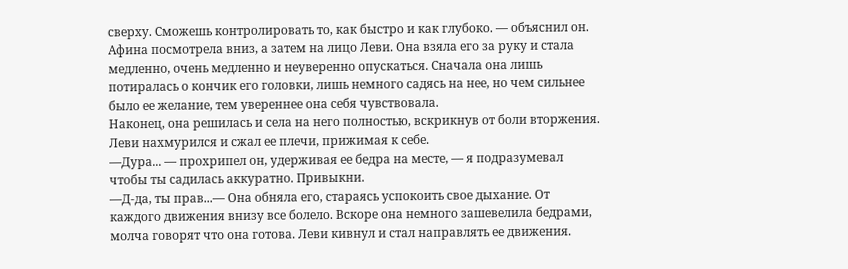сверху. Сможешь контролировать то, как быстро и как глубоко. — объяснил он.
Афина посмотрела вниз, а затем на лицо Леви. Она взяла его за руку и стала медленно, очень медленно и неуверенно опускаться. Сначала она лишь потиралась о кончик его головки, лишь немного садясь на нее, но чем сильнее было ее желание, тем увереннее она себя чувствовала.
Наконец, она решилась и села на него полностью, вскрикнув от боли вторжения. Леви нахмурился и сжал ее плечи, прижимая к себе.
—Дура... — прохрипел он, удерживая ее бедра на месте, — я подразумевал чтобы ты садилась аккуратно. Привыкни.
—Д-да, ты прав...— Она обняла его, стараясь успокоить свое дыхание. От каждого движения внизу все болело. Вскоре она немного зашевелила бедрами, молча говорят что она готова. Леви кивнул и стал направлять ее движения.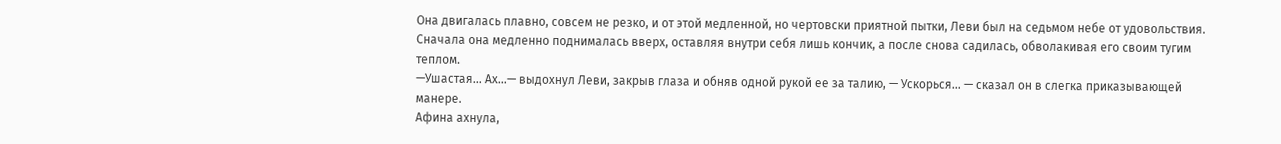Она двигалась плавно, совсем не резко, и от этой медленной, но чертовски приятной пытки, Леви был на седьмом небе от удовольствия. Сначала она медленно поднималась вверх, оставляя внутри себя лишь кончик, а после снова садилась, обволакивая его своим тугим теплом.
—Ушастая... Ах...— выдохнул Леви, закрыв глаза и обняв одной рукой ее за талию, — Ускорься... — сказал он в слегка приказывающей манере.
Афина ахнула,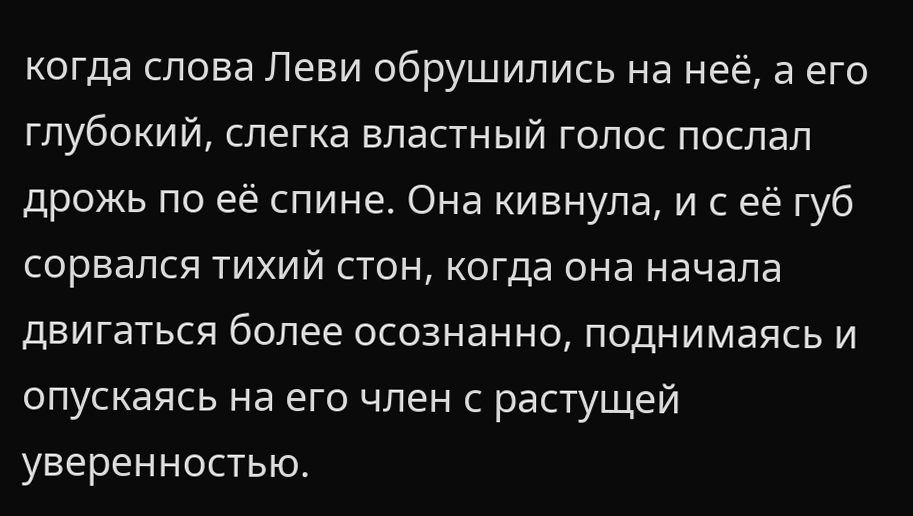когда слова Леви обрушились на неё, а его глубокий, слегка властный голос послал дрожь по её спине. Она кивнула, и с её губ сорвался тихий стон, когда она начала двигаться более осознанно, поднимаясь и опускаясь на его член с растущей уверенностью.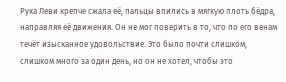Рука Леви крепче сжала её, пальцы впились в мягкую плоть бёдра, направляя её движения. Он не мог поверить в то, что по его венам течёт изысканное удовольствие. Это было почти слишком, слишком много за один день, но он не хотел, чтобы это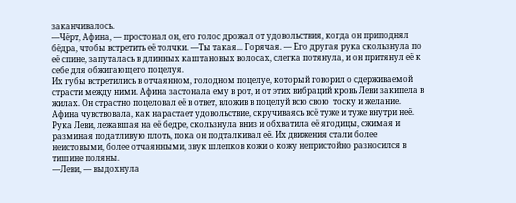заканчивалось.
—Чёрт, Афина, — простонал он, его голос дрожал от удовольствия, когда он приподнял бёдра, чтобы встретить её толчки. —Ты такая... Горячая. — Его другая рука скользнула по её спине, запуталась в длинных каштановых волосах, слегка потянула, и он притянул её к себе для обжигающего поцелуя.
Их губы встретились в отчаянном, голодном поцелуе, который говорил о сдерживаемой страсти между ними. Афина застонала ему в рот, и от этих вибраций кровь Леви закипела в жилах. Он страстно поцеловал её в ответ, вложив в поцелуй всю свою  тоску и желание.
Афина чувствовала, как нарастает удовольствие, скручиваясь всё туже и туже внутри неё. Рука Леви, лежавшая на её бедре, скользнула вниз и обхватила её ягодицы, сжимая и разминая податливую плоть, пока он подталкивал её. Их движения стали более неистовыми, более отчаянными, звук шлепков кожи о кожу непристойно разносился в тишине поляны.
—Леви, — выдохнула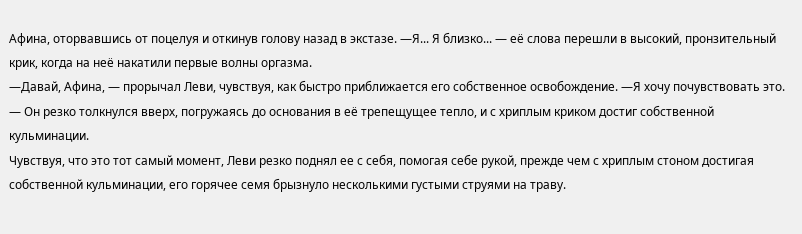Афина, оторвавшись от поцелуя и откинув голову назад в экстазе. —Я... Я близко... — её слова перешли в высокий, пронзительный крик, когда на неё накатили первые волны оргазма.
—Давай, Афина, — прорычал Леви, чувствуя, как быстро приближается его собственное освобождение. —Я хочу почувствовать это. — Он резко толкнулся вверх, погружаясь до основания в её трепещущее тепло, и с хриплым криком достиг собственной кульминации.
Чувствуя, что это тот самый момент, Леви резко поднял ее с себя, помогая себе рукой, прежде чем с хриплым стоном достигая собственной кульминации, его горячее семя брызнуло несколькими густыми струями на траву.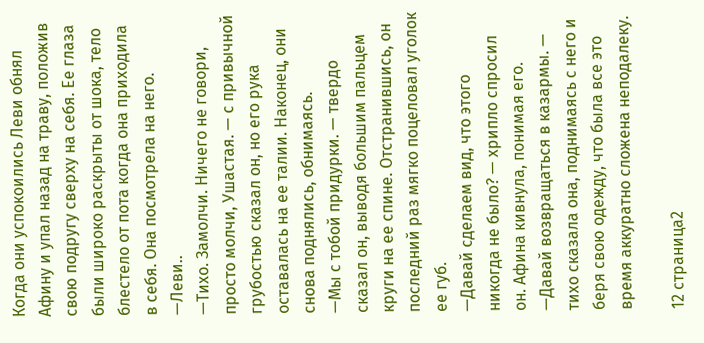Когда они успокоились Леви обнял Афину и упал назад на траву, положив свою подругу сверху на себя. Ее глаза были широко раскрыты от шока, тело блестело от пота когда она приходила в себя. Она посмотрела на него.
—Леви..
—Тихо. Замолчи. Ничего не говори, просто молчи, Ушастая. — с привычной грубостью сказал он, но его рука оставалась на ее талии. Наконец, они снова поднялись, обнимаясь.
—Мы с тобой придурки. — твердо сказал он, выводя большим пальцем круги на ее спине. Отстранившись, он последний раз мягко поцеловал уголок ее губ.
—Давай сделаем вид, что этого никогда не было? — хрипло спросил он. Афина кивнула, понимая его.
—Давай возвращаться в казармы. — тихо сказала она, поднимаясь с него и беря свою одежду, что была все это время аккуратно сложена неподалеку.

12 страница2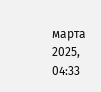марта 2025, 04:33